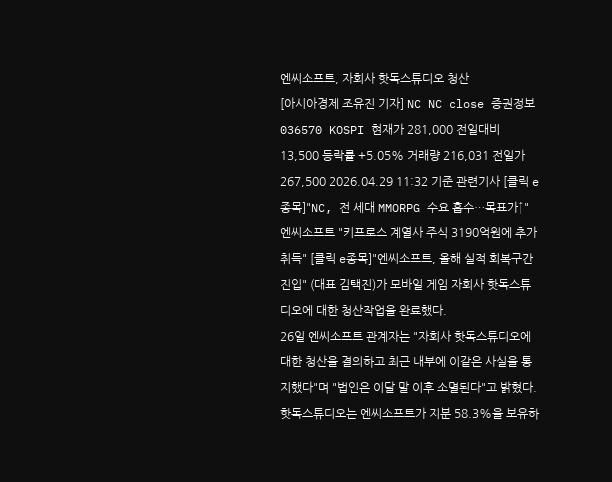엔씨소프트, 자회사 핫독스튜디오 청산
[아시아경제 조유진 기자] NC NC close 증권정보 036570 KOSPI 현재가 281,000 전일대비 13,500 등락률 +5.05% 거래량 216,031 전일가 267,500 2026.04.29 11:32 기준 관련기사 [클릭 e종목]"NC, 전 세대 MMORPG 수요 흡수…목표가↑" 엔씨소프트 "키프로스 계열사 주식 3190억원에 추가취득" [클릭 e종목]"엔씨소프트, 올해 실적 회복구간 진입" (대표 김택진)가 모바일 게임 자회사 핫독스튜디오에 대한 청산작업을 완료했다.
26일 엔씨소프트 관계자는 "자회사 핫독스튜디오에 대한 청산을 결의하고 최근 내부에 이같은 사실을 통지했다"며 "법인은 이달 말 이후 소멸된다"고 밝혔다.
핫독스튜디오는 엔씨소프트가 지분 58.3%을 보유하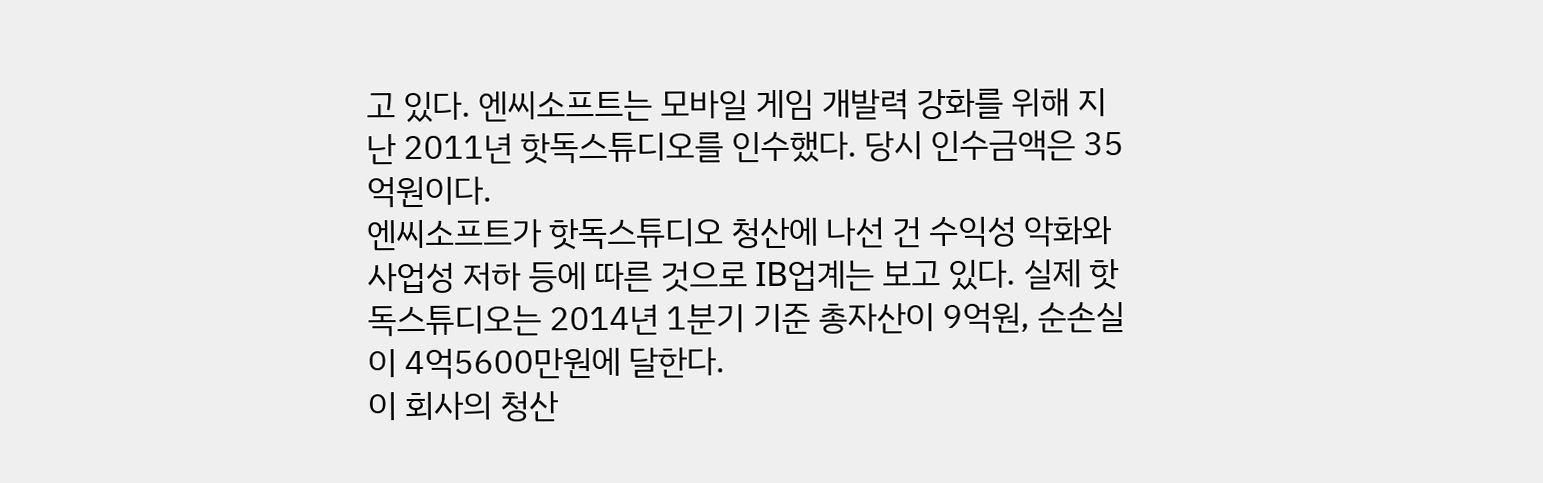고 있다. 엔씨소프트는 모바일 게임 개발력 강화를 위해 지난 2011년 핫독스튜디오를 인수했다. 당시 인수금액은 35억원이다.
엔씨소프트가 핫독스튜디오 청산에 나선 건 수익성 악화와 사업성 저하 등에 따른 것으로 IB업계는 보고 있다. 실제 핫독스튜디오는 2014년 1분기 기준 총자산이 9억원, 순손실이 4억5600만원에 달한다.
이 회사의 청산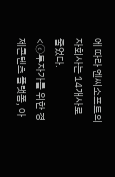에 따라 엔씨소프트의 자회사는 14개사로 줄었다.
<ⓒ투자가를 위한 경제콘텐츠 플랫폼, 아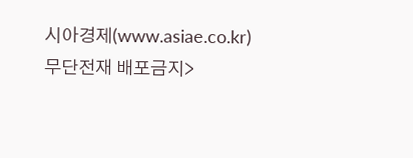시아경제(www.asiae.co.kr) 무단전재 배포금지>